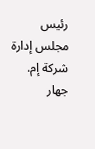رئيس مجلس إدارة شركة إم. جهار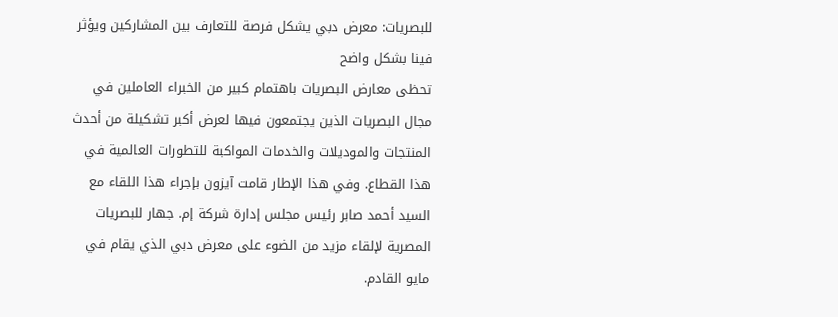للبصريات: معرض دبي يشكل فرصة للتعارف بين المشاركين ويؤثر فينا بشكل واضح
تحظى معارض البصريات باهتمام كبير من الخبراء العاملين في مجال البصريات الذين يجتمعون فيها لعرض أكبر تشكيلة من أحدث المنتجات والموديلات والخدمات المواكبة للتطورات العالمية في هذا القطاع. وفي هذا الإطار قامت آيزون بإجراء هذا اللقاء مع السيد أحمد صابر رئيس مجلس إدارة شركة إم. جهار للبصريات المصرية لإلقاء مزيد من الضوء على معرض دبي الذي يقام في مايو القادم.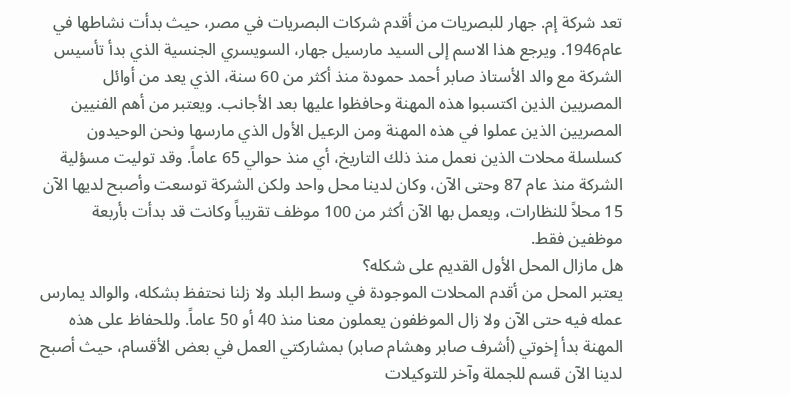تعد شركة إم. جهار للبصريات من أقدم شركات البصريات في مصر، حيث بدأت نشاطها في عام1946. ويرجع هذا الاسم إلى السيد مارسيل جهار، السويسري الجنسية الذي بدأ تأسيس الشركة مع والد الأستاذ صابر أحمد حمودة منذ أكثر من 60 سنة، الذي يعد من أوائل المصريين الذين اكتسبوا هذه المهنة وحافظوا عليها بعد الأجانب. ويعتبر من أهم الفنيين المصريين الذين عملوا في هذه المهنة ومن الرعيل الأول الذي مارسها ونحن الوحيدون كسلسلة محلات الذين نعمل منذ ذلك التاريخ، أي منذ حوالي 65 عاماً. وقد توليت مسؤلية الشركة منذ عام 87 وحتى الآن، وكان لدينا محل واحد ولكن الشركة توسعت وأصبح لديها الآن 15 محلاً للنظارات، ويعمل بها الآن أكثر من 100 موظف تقريباً وكانت قد بدأت بأربعة موظفين فقط.
هل مازال المحل الأول القديم على شكله؟
يعتبر المحل من أقدم المحلات الموجودة في وسط البلد ولا زلنا نحتفظ بشكله، والوالد يمارس عمله فيه حتى الآن ولا زال الموظفون يعملون معنا منذ 40 أو 50 عاماً. وللحفاظ على هذه المهنة بدأ إخوتي (أشرف صابر وهشام صابر) بمشاركتي العمل في بعض الأقسام، حيث أصبح لدينا الآن قسم للجملة وآخر للتوكيلات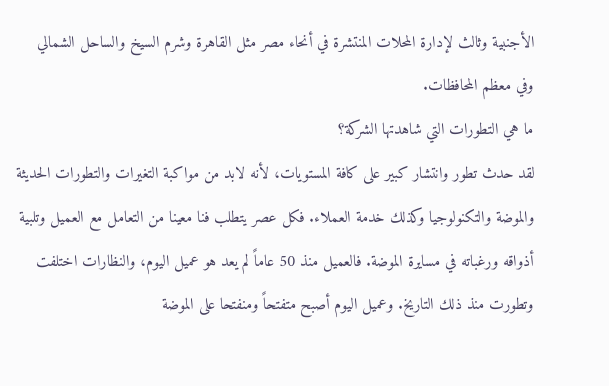الأجنبية وثالث لإدارة المحلات المنتشرة في أنحاء مصر مثل القاهرة وشرم السيخ والساحل الشمالي وفي معظم المحافظات.
ما هي التطورات التي شاهدتها الشركة؟
لقد حدث تطور وانتشار كبير على كافة المستويات، لأنه لابد من مواكبة التغيرات والتطورات الحديثة والموضة والتكنولوجيا وكذلك خدمة العملاء. فكل عصر يتطلب فنا معينا من التعامل مع العميل وتلبية أذواقه ورغباته في مسايرة الموضة. فالعميل منذ 50 عاماً لم يعد هو عميل اليوم، والنظارات اختلفت وتطورت منذ ذلك التاريخ. وعميل اليوم أصبح متفتحاً ومنفتحا على الموضة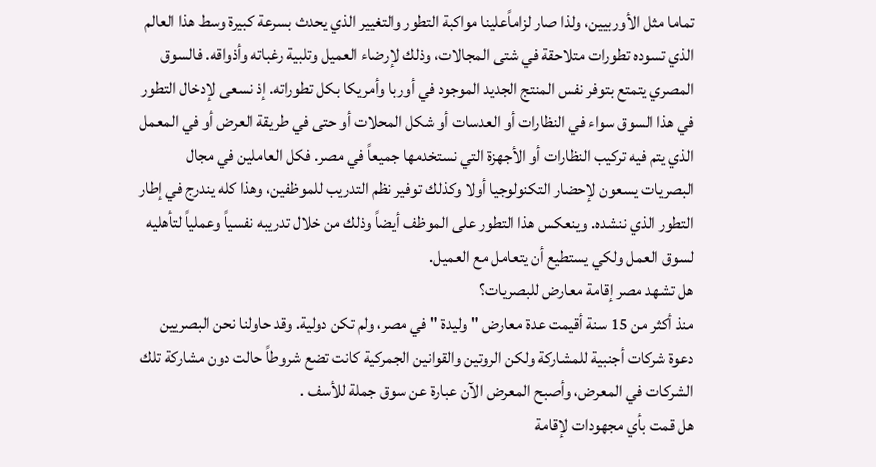تماما مثل الأوربيين، ولذا صار لزاماًعلينا مواكبة التطور والتغيير الذي يحدث بسرعة كبيرة وسط هذا العالم الذي تسوده تطورات متلاحقة في شتى المجالات، وذلك لإرضاء العميل وتلبية رغباته وأذواقه. فالسوق المصري يتمتع بتوفر نفس المنتج الجديد الموجود في أوربا وأمريكا بكل تطوراته. إذ نسعى لإدخال التطور في هذا السوق سواء في النظارات أو العدسات أو شكل المحلات أو حتى في طريقة العرض أو في المعمل الذي يتم فيه تركيب النظارات أو الأجهزة التي نستخدمها جميعاً في مصر. فكل العاملين في مجال البصريات يسعون لإحضار التكنولوجيا أولا وكذلك توفير نظم التدريب للموظفين، وهذا كله يندرج في إطار التطور الذي ننشده. وينعكس هذا التطور على الموظف أيضاً وذلك من خلال تدريبه نفسياً وعملياً لتأهليه لسوق العمل ولكي يستطيع أن يتعامل مع العميل.
هل تشهد مصر إقامة معارض للبصريات؟
منذ أكثر من 15 سنة أقيمت عدة معارض " وليدة " في مصر، ولم تكن دولية. وقد حاولنا نحن البصريين دعوة شركات أجنبية للمشاركة ولكن الروتين والقوانين الجمركية كانت تضع شروطاً حالت دون مشاركة تلك الشركات في المعرض، وأصبح المعرض الآن عبارة عن سوق جملة للأسف .
هل قمت بأي مجهودات لإقامة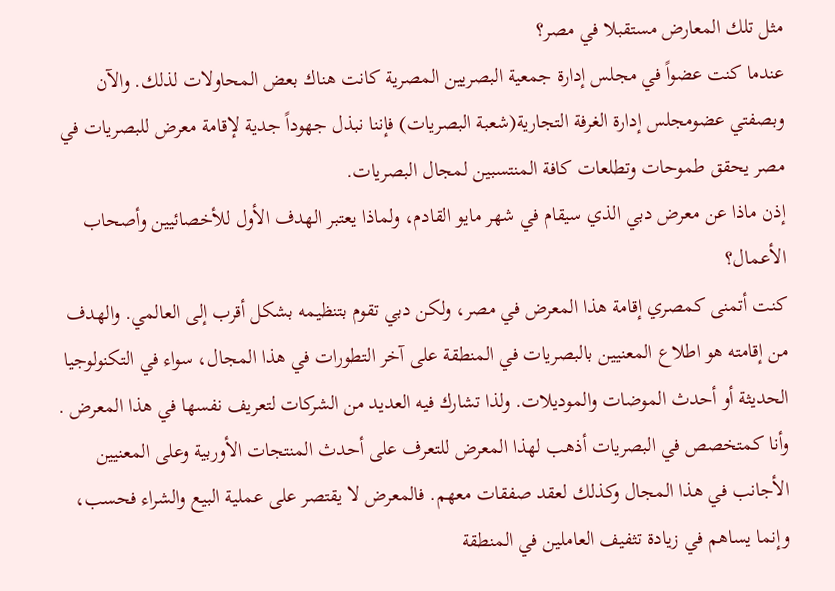مثل تلك المعارض مستقبلا في مصر؟
عندما كنت عضواً في مجلس إدارة جمعية البصريين المصرية كانت هناك بعض المحاولات لذلك. والآن وبصفتي عضومجلس إدارة الغرفة التجارية(شعبة البصريات) فإننا نبذل جهوداً جدية لإقامة معرض للبصريات في مصر يحقق طموحات وتطلعات كافة المنتسبين لمجال البصريات.
إذن ماذا عن معرض دبي الذي سيقام في شهر مايو القادم، ولماذا يعتبر الهدف الأول للأخصائيين وأصحاب الأعمال؟
كنت أتمنى كمصري إقامة هذا المعرض في مصر، ولكن دبي تقوم بتنظيمه بشكل أقرب إلى العالمي. والهدف من إقامته هو اطلاع المعنيين بالبصريات في المنطقة على آخر التطورات في هذا المجال، سواء في التكنولوجيا الحديثة أو أحدث الموضات والموديلات. ولذا تشارك فيه العديد من الشركات لتعريف نفسها في هذا المعرض . وأنا كمتخصص في البصريات أذهب لهذا المعرض للتعرف على أحدث المنتجات الأوربية وعلى المعنيين الأجانب في هذا المجال وكذلك لعقد صفقات معهم. فالمعرض لا يقتصر على عملية البيع والشراء فحسب، وإنما يساهم في زيادة تثفيف العاملين في المنطقة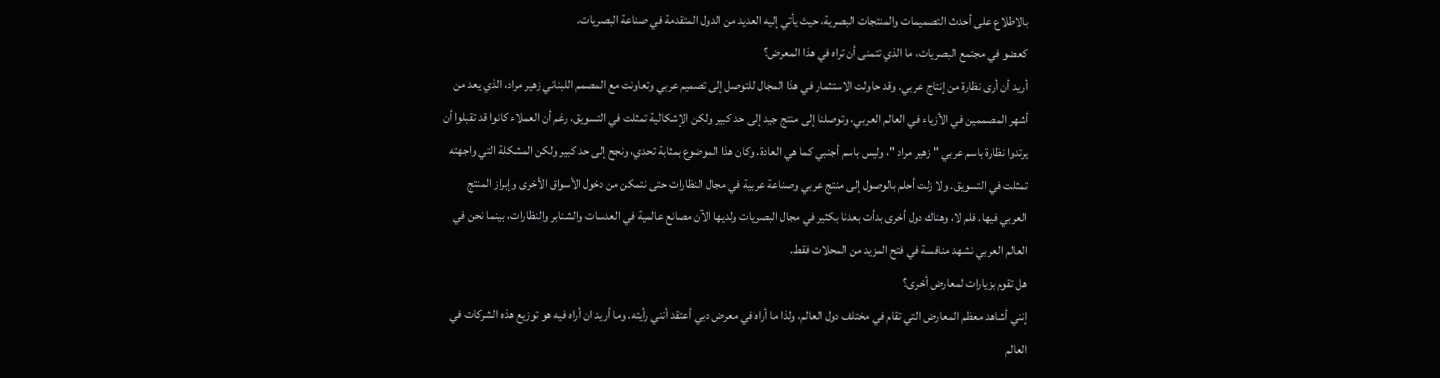بالاطلاع على أحدث التصميمات والمنتجات البصرية، حيث يأتي إليه العديد من الدول المتقدمة في صناعة البصريات.
كعضو في مجتمع البصريات، ما الذي تتمنى أن تراه في هذا المعرض؟
أريد أن أرى نظارة من إنتاج عربي. وقد حاولت الاستثمار في هذا المجال للتوصل إلى تصميم عربي وتعاونت مع المصمم اللبناني زهير مراد، الذي يعد من أشهر المصممين في الأزياء في العالم العربي، وتوصلنا إلى منتج جيد إلى حد كبير ولكن الإشكالية تمثلت في التسويق، رغم أن العملاء كانوا قد تقبلوا أن يرتدوا نظارة باسم عربي " زهير مراد "، وليس باسم أجنبي كما هي العادة. وكان هذا الموضوع بمثابة تحدي، ونجح إلى حد كبير ولكن المشكلة التي واجهته تمثلت في التسويق. ولا زلت أحلم بالوصول إلى منتج عربي وصناعة عربية في مجال النظارات حتى نتمكن من دخول الأسواق الأخرى وإبراز المنتج العربي فيها. فلم لا، وهناك دول أخرى بدأت بعدنا بكثير في مجال البصريات ولديها الآن مصانع عالمية في العدسات والشنابر والنظارات، بينما نحن في العالم العربي نشهد منافسة في فتح المزيد من المحلات فقط.
هل تقوم بزيارات لمعارض أخرى؟
إنني أشاهد معظم المعارض التي تقام في مختلف دول العالم، ولذا ما أراه في معرض دبي أعتقد أنني رأيته. وما أريد ان أراه فيه هو توزيع هذه الشركات في العالم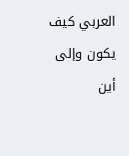العربي كيف يكون وإلى أين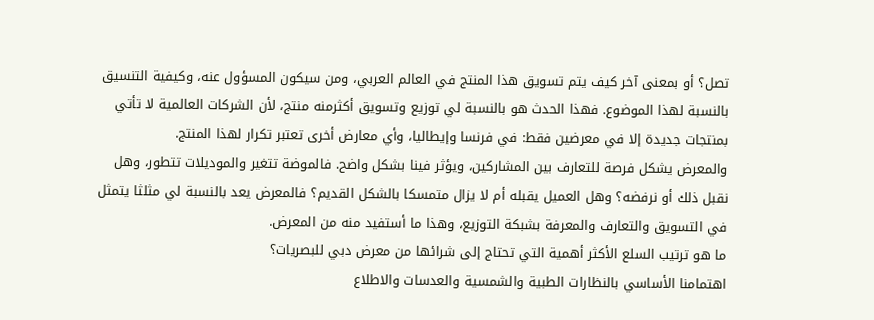تصل؟ أو بمعنى آخر كيف يتم تسويق هذا المنتج في العالم العربي، ومن سيكون المسؤول عنه، وكيفية التنسيق بالنسبة لهذا الموضوع. فهذا الحدث هو بالنسبة لي توزيع وتسويق أكثرمنه منتج، لأن الشركات العالمية لا تأتي بمنتجات جديدة إلا في معرضين فقط: في فرنسا وإيطاليا، وأي معارض أخرى تعتبر تكرار لهذا المنتج.
والمعرض يشكل فرصة للتعارف بين المشاركين، ويؤثر فينا بشكل واضح. فالموضة تتغير والموديلات تتطور، وهل نقبل ذلك أو نرفضه؟ وهل العميل يقبله أم لا يزال متمسكا بالشكل القديم؟ فالمعرض يعد بالنسبة لي مثلثا يتمثل في التسويق والتعارف والمعرفة بشبكة التوزيع، وهذا ما أستفيد منه من المعرض.
ما هو ترتيب السلع الأكثر أهمية التي تحتاج إلى شرائها من معرض دبي للبصريات؟
اهتمامنا الأساسي بالنظارات الطبية والشمسية والعدسات والاطلاع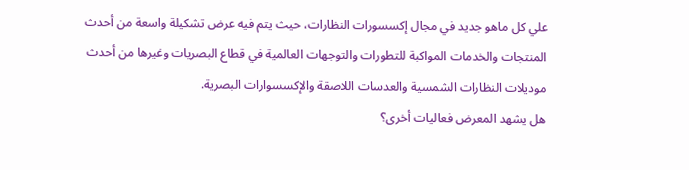علي كل ماهو جديد في مجال إكسسورات النظارات، حيث يتم فيه عرض تشكيلة واسعة من أحدث المنتجات والخدمات المواكبة للتطورات والتوجهات العالمية في قطاع البصريات وغيرها من أحدث موديلات النظارات الشمسية والعدسات اللاصقة والإكسسوارات البصرية.
هل يشهد المعرض فعاليات أخرى؟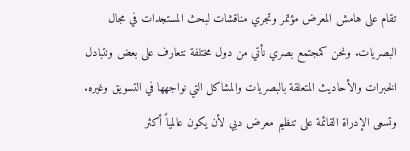تقام على هامش المعرض مؤتمر وتجري مناقشات لبحث المستجدات في مجال البصريات. ونحن كمجتمع بصري نأتي من دول مختلفة نتعارف على بعض ونتبادل الخبرات والأحاديث المتعلقة بالبصريات والمشاكل التي نواجهها في التسويق وغيره.
وتسعى الإدراة القائمة على تنظيم معرض دبي لأن يكون عالمياً أكثر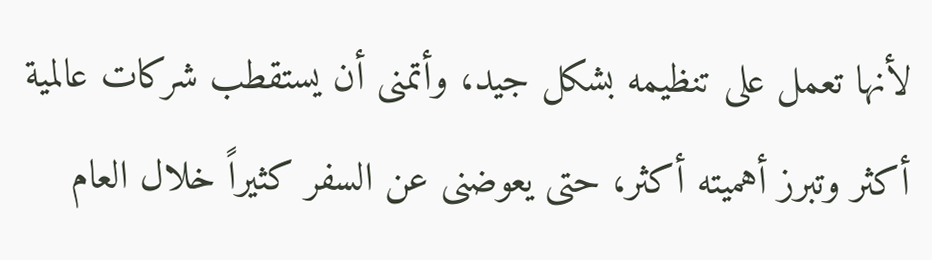لأنها تعمل على تنظيمه بشكل جيد، وأتمنى أن يستقطب شركات عالمية أكثر وتبرز أهميته أكثر، حتى يعوضنى عن السفر كثيراً خلال العام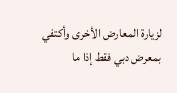لزيارة المعارض الأخرى وأكتفي بمعرض دبي فقط إذا ما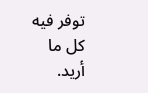توفر فيه كل ما أريد.